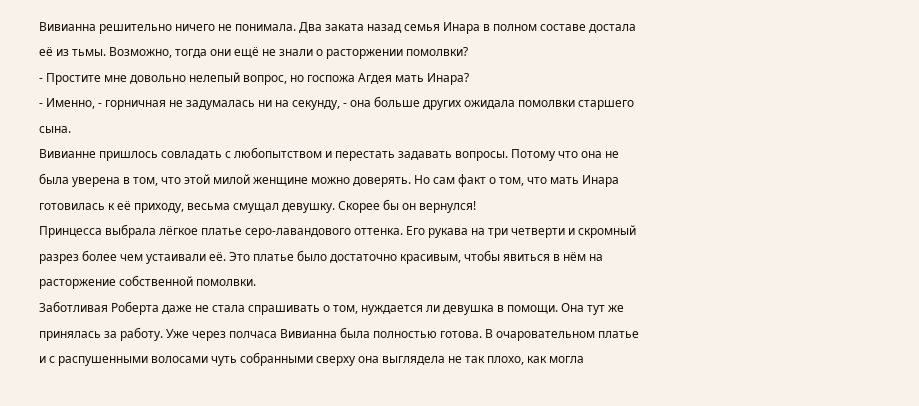Вивианна решительно ничего не понимала. Два заката назад семья Инара в полном составе достала её из тьмы. Возможно, тогда они ещё не знали о расторжении помолвки?
- Простите мне довольно нелепый вопрос, но госпожа Агдея мать Инара?
- Именно, - горничная не задумалась ни на секунду, - она больше других ожидала помолвки старшего сына.
Вивианне пришлось совладать с любопытством и перестать задавать вопросы. Потому что она не была уверена в том, что этой милой женщине можно доверять. Но сам факт о том, что мать Инара готовилась к её приходу, весьма смущал девушку. Скорее бы он вернулся!
Принцесса выбрала лёгкое платье серо-лавандового оттенка. Его рукава на три четверти и скромный разрез более чем устаивали её. Это платье было достаточно красивым, чтобы явиться в нём на расторжение собственной помолвки.
Заботливая Роберта даже не стала спрашивать о том, нуждается ли девушка в помощи. Она тут же принялась за работу. Уже через полчаса Вивианна была полностью готова. В очаровательном платье и с распушенными волосами чуть собранными сверху она выглядела не так плохо, как могла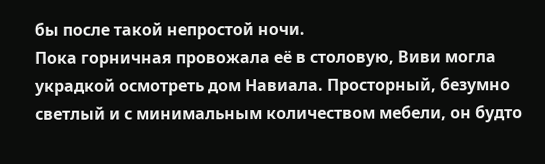бы после такой непростой ночи.
Пока горничная провожала её в столовую, Виви могла украдкой осмотреть дом Навиала. Просторный, безумно светлый и с минимальным количеством мебели, он будто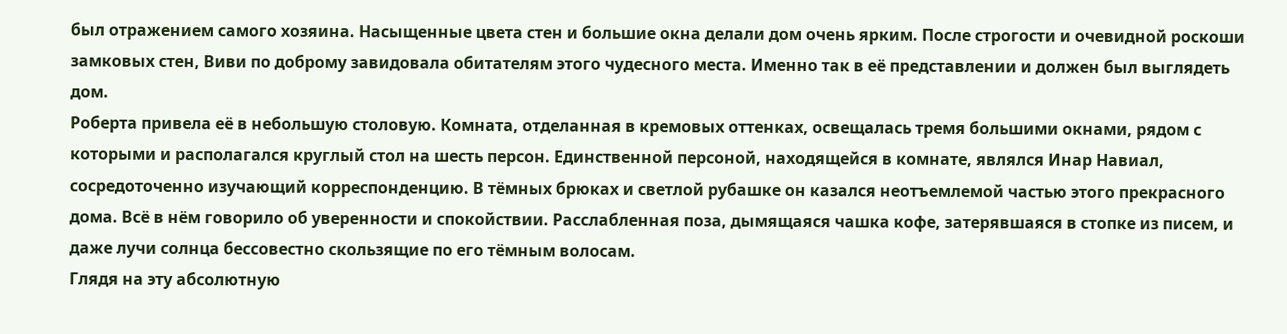был отражением самого хозяина. Насыщенные цвета стен и большие окна делали дом очень ярким. После строгости и очевидной роскоши замковых стен, Виви по доброму завидовала обитателям этого чудесного места. Именно так в её представлении и должен был выглядеть дом.
Роберта привела её в небольшую столовую. Комната, отделанная в кремовых оттенках, освещалась тремя большими окнами, рядом с которыми и располагался круглый стол на шесть персон. Единственной персоной, находящейся в комнате, являлся Инар Навиал, сосредоточенно изучающий корреспонденцию. В тёмных брюках и светлой рубашке он казался неотъемлемой частью этого прекрасного дома. Всё в нём говорило об уверенности и спокойствии. Расслабленная поза, дымящаяся чашка кофе, затерявшаяся в стопке из писем, и даже лучи солнца бессовестно скользящие по его тёмным волосам.
Глядя на эту абсолютную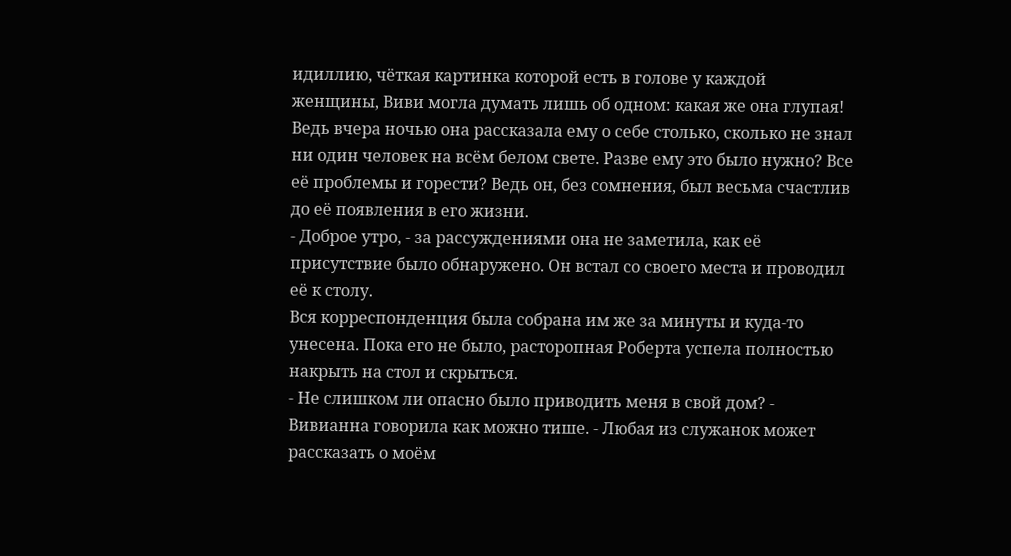идиллию, чёткая картинка которой есть в голове у каждой женщины, Виви могла думать лишь об одном: какая же она глупая! Ведь вчера ночью она рассказала ему о себе столько, сколько не знал ни один человек на всём белом свете. Разве ему это было нужно? Все её проблемы и горести? Ведь он, без сомнения, был весьма счастлив до её появления в его жизни.
- Доброе утро, - за рассуждениями она не заметила, как её присутствие было обнаружено. Он встал со своего места и проводил её к столу.
Вся корреспонденция была собрана им же за минуты и куда-то унесена. Пока его не было, расторопная Роберта успела полностью накрыть на стол и скрыться.
- Не слишком ли опасно было приводить меня в свой дом? - Вивианна говорила как можно тише. - Любая из служанок может рассказать о моём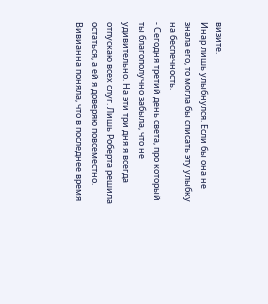визите.
Инар лишь улыбнулся. Если бы она не знала его, то могла бы списать эту улыбку на беспечность.
- Сегодня третий день света, про который ты благополучно забыла, что не удивительно. На эти три дня я всегда отпускаю всех слуг. Лишь Роберта решила остаться, а ей я доверяю повсеместно.
Вивианна поняла, что в последнее время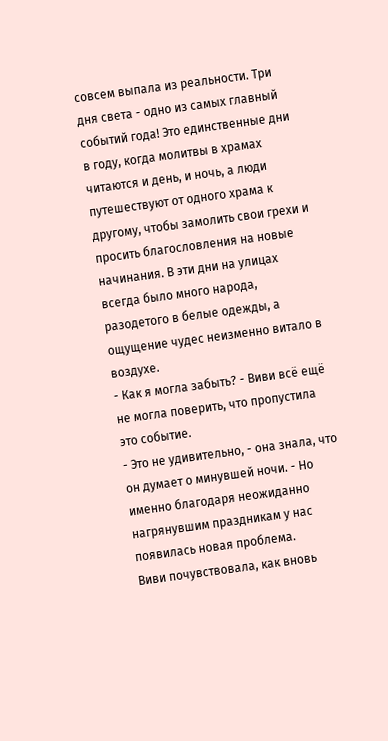совсем выпала из реальности. Три дня света - одно из самых главный событий года! Это единственные дни в году, когда молитвы в храмах читаются и день, и ночь, а люди путешествуют от одного храма к другому, чтобы замолить свои грехи и просить благословления на новые начинания. В эти дни на улицах всегда было много народа, разодетого в белые одежды, а ощущение чудес неизменно витало в воздухе.
- Как я могла забыть? - Виви всё ещё не могла поверить, что пропустила это событие.
- Это не удивительно, - она знала, что он думает о минувшей ночи. - Но именно благодаря неожиданно нагрянувшим праздникам у нас появилась новая проблема.
Виви почувствовала, как вновь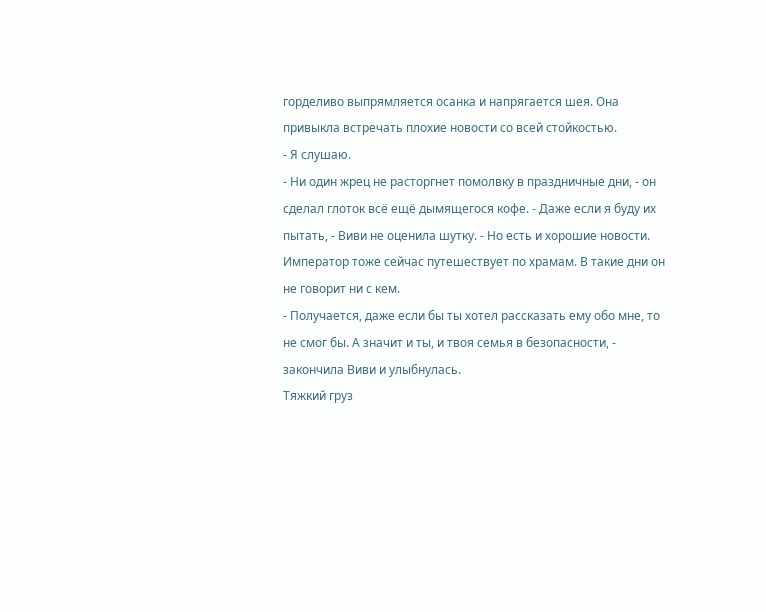горделиво выпрямляется осанка и напрягается шея. Она привыкла встречать плохие новости со всей стойкостью.
- Я слушаю.
- Ни один жрец не расторгнет помолвку в праздничные дни, - он сделал глоток всё ещё дымящегося кофе. - Даже если я буду их пытать, - Виви не оценила шутку. - Но есть и хорошие новости. Император тоже сейчас путешествует по храмам. В такие дни он не говорит ни с кем.
- Получается, даже если бы ты хотел рассказать ему обо мне, то не смог бы. А значит и ты, и твоя семья в безопасности, - закончила Виви и улыбнулась.
Тяжкий груз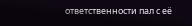ответственности пал с её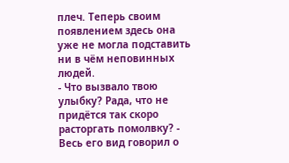плеч. Теперь своим появлением здесь она уже не могла подставить ни в чём неповинных людей.
- Что вызвало твою улыбку? Рада, что не придётся так скоро расторгать помолвку? - Весь его вид говорил о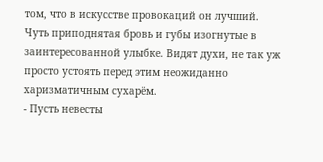том, что в искусстве провокаций он лучший. Чуть приподнятая бровь и губы изогнутые в заинтересованной улыбке. Видят духи, не так уж просто устоять перед этим неожиданно харизматичным сухарём.
- Пусть невесты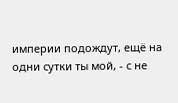империи подождут, ещё на одни сутки ты мой, - с не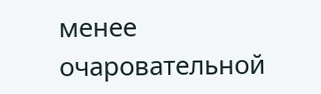менее очаровательной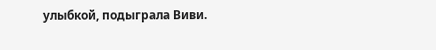улыбкой, подыграла Виви.